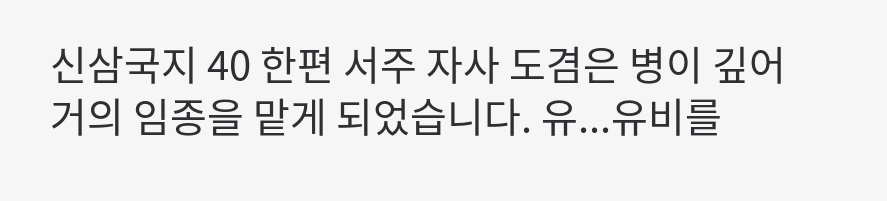신삼국지 40 한편 서주 자사 도겸은 병이 깊어 거의 임종을 맡게 되었습니다. 유...유비를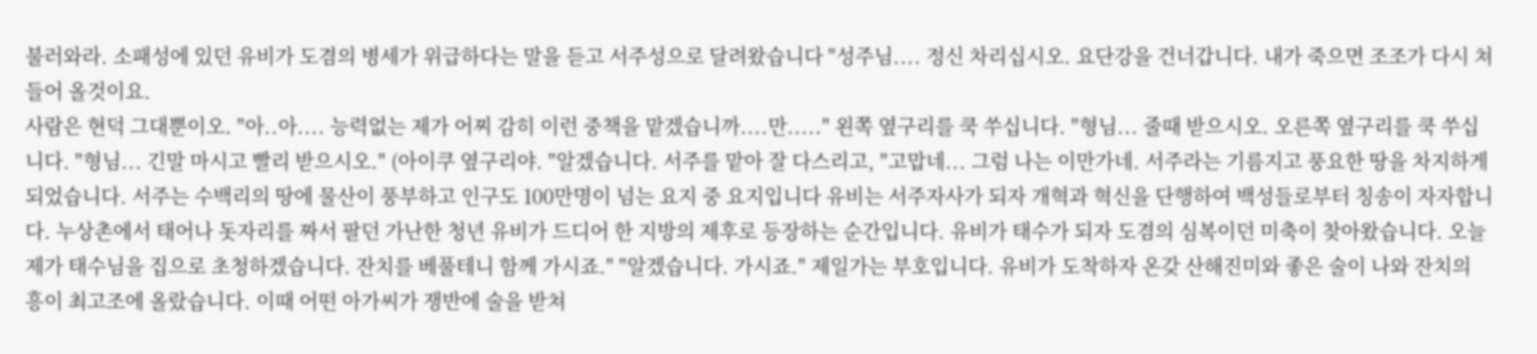불러와라. 소패성에 있던 유비가 도겸의 병세가 위급하다는 말을 듣고 서주성으로 달려왔습니다 "성주님.... 정신 차리십시오. 요단강을 건너갑니다. 내가 죽으면 조조가 다시 쳐들어 올것이요.
사람은 현덕 그대뿐이오. "아..아.... 능력없는 제가 어찌 감히 이런 중책을 맡겠습니까....만....." 왼쪽 옆구리를 쿡 쑤십니다. "형님... 줄때 받으시오. 오른쪽 옆구리를 쿡 쑤십니다. "형님... 긴말 마시고 빨리 받으시오." (아이쿠 옆구리야. "알겠습니다. 서주를 맡아 잘 다스리고, "고맙네... 그럼 나는 이만가네. 서주라는 기름지고 풍요한 땅을 차지하게 되었습니다. 서주는 수백리의 땅에 물산이 풍부하고 인구도 100만명이 넘는 요지 중 요지입니다 유비는 서주자사가 되자 개혁과 혁신을 단행하여 백성들로부터 칭송이 자자합니다. 누상촌에서 태어나 돗자리를 짜서 팔던 가난한 청년 유비가 드디어 한 지방의 제후로 등장하는 순간입니다. 유비가 태수가 되자 도겸의 심복이던 미축이 찾아왔습니다. 오늘 제가 태수님을 집으로 초청하겠습니다. 잔치를 베풀테니 함께 가시죠." "알겠습니다. 가시죠." 제일가는 부호입니다. 유비가 도착하자 온갖 산해진미와 좋은 술이 나와 잔치의 흥이 최고조에 올랐습니다. 이때 어떤 아가씨가 쟁반에 술을 받쳐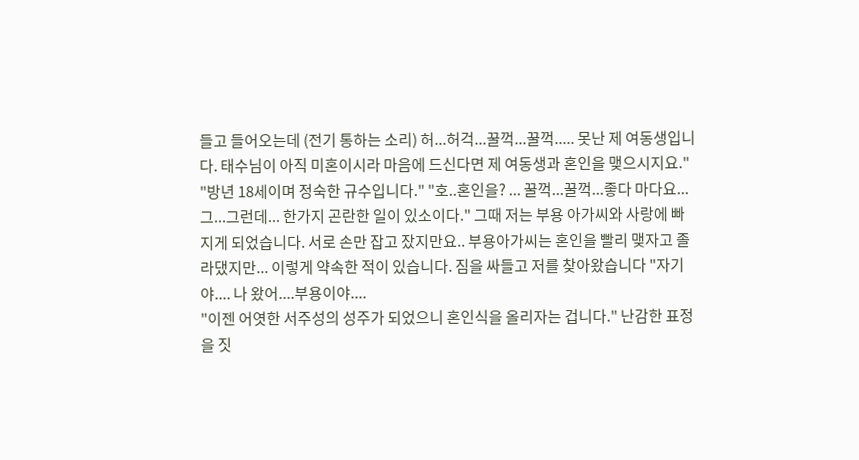들고 들어오는데 (전기 통하는 소리) 허...허걱...꿀꺽...꿀꺽..... 못난 제 여동생입니다. 태수님이 아직 미혼이시라 마음에 드신다면 제 여동생과 혼인을 맺으시지요." "방년 18세이며 정숙한 규수입니다." "호..혼인을? ... 꿀꺽...꿀꺽...좋다 마다요... 그...그런데... 한가지 곤란한 일이 있소이다." 그때 저는 부용 아가씨와 사랑에 빠지게 되었습니다. 서로 손만 잡고 잤지만요.. 부용아가씨는 혼인을 빨리 맺자고 졸라댔지만... 이렇게 약속한 적이 있습니다. 짐을 싸들고 저를 찾아왔습니다 "자기야.... 나 왔어....부용이야....
"이젠 어엿한 서주성의 성주가 되었으니 혼인식을 올리자는 겁니다." 난감한 표정을 짓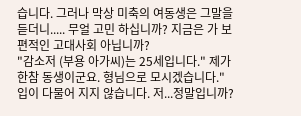습니다. 그러나 막상 미축의 여동생은 그말을 듣더니..... 무얼 고민 하십니까? 지금은 가 보편적인 고대사회 아닙니까?
"감소저 (부용 아가씨)는 25세입니다." 제가 한참 동생이군요. 형님으로 모시겠습니다." 입이 다물어 지지 않습니다. 저...정말입니까?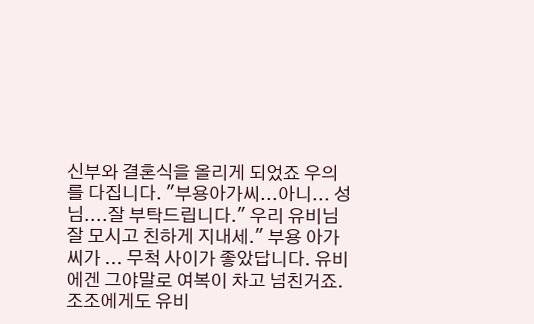신부와 결혼식을 올리게 되었죠 우의를 다집니다. "부용아가씨...아니... 성님....잘 부탁드립니다." 우리 유비님 잘 모시고 친하게 지내세." 부용 아가씨가 ... 무척 사이가 좋았답니다. 유비에겐 그야말로 여복이 차고 넘친거죠. 조조에게도 유비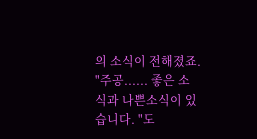의 소식이 전해졌죠. "주공...... 좋은 소식과 나쁜소식이 있습니다. "도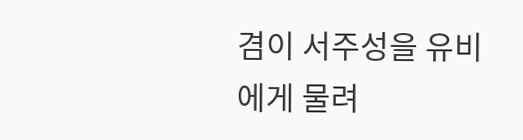겸이 서주성을 유비에게 물려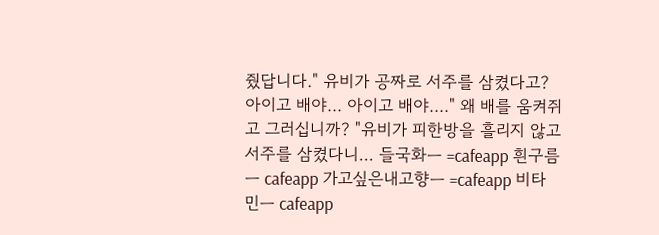줬답니다." 유비가 공짜로 서주를 삼켰다고? 아이고 배야... 아이고 배야...." 왜 배를 움켜쥐고 그러십니까? "유비가 피한방을 흘리지 않고 서주를 삼켰다니... 들국화ㅡ =cafeapp 흰구름ㅡ cafeapp 가고싶은내고향ㅡ =cafeapp 비타민ㅡ cafeapp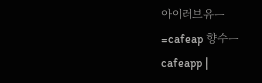아이러브유ㅡ =cafeap 향수ㅡ cafeapp |